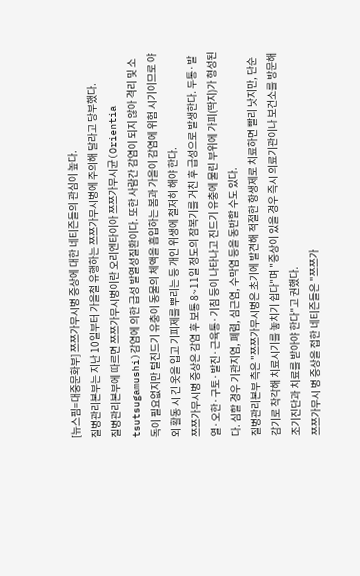[뉴스핌=대중문화부] 쯔쯔가무시병 증상에 대한 네티즌들의 관심이 높다.
질병관리본부는 지난 10일부터 가을철 유행하는 쯔쯔가무시병에 주의해 달라고 당부했다.
질병관리본부에 따르면 쯔쯔가무시병이란 오리엔타이아 쯔쯔가무시균(Orientia tsutsugamushi)감염에 의한 급성 발열성질환이다. 또한 사람간 감염이 되지 않아 격리 및 소독이 필요없지만 털진드기 유충이 동물의 체액을 흡입하는 봄과 가을이 감염에 위험 시기이므로 야외 활동 시 긴 옷을 입고 기피제를 뿌리는 등 개인 위생에 철저히 해야 한다.
쯔쯔가무시병 증상은 감염 후 보통 8~11일 정도의 잠복기를 거친 후 급성으로 발생한다. 두통·발열·오한·구토·발진·근육통·기침 등이 나타나고 진드기 유충에 물린 부위에 가피(딱지)가 형성된다. 심할 경우 기관지염, 폐렴, 심근염, 수막염 등을 동반할 수도 있다.
질병관리본부 측은 "쯔쯔가무시병은 초기에 발견해 적절한 항생제로 치료하면 빨리 낫지만, 단순 감기로 착각해 치료시기를 놓치기 쉽다"며 "증상이 있을 경우 즉시 의료기관이나 보건소를 방문해 조기진단과 치료를 받아야 한다"고 권했다.
쯔쯔가무시 병 증상을 접한 네티즌들은 "쯔쯔가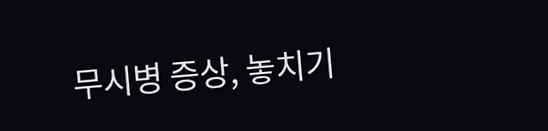무시병 증상, 놓치기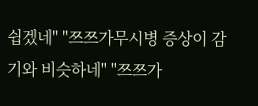쉽겠네" "쯔쯔가무시병 증상이 감기와 비슷하네" "쯔쯔가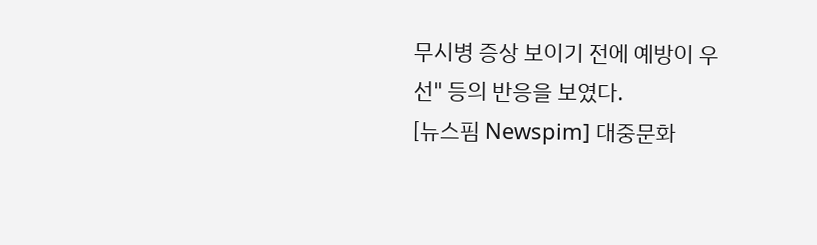무시병 증상 보이기 전에 예방이 우선" 등의 반응을 보였다.
[뉴스핌 Newspim] 대중문화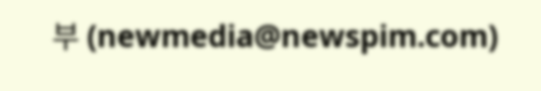부 (newmedia@newspim.com)